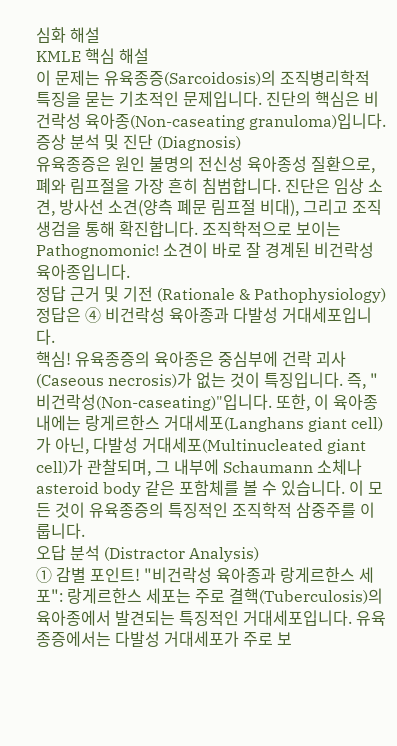심화 해설
KMLE 핵심 해설
이 문제는 유육종증(Sarcoidosis)의 조직병리학적 특징을 묻는 기초적인 문제입니다. 진단의 핵심은 비건락성 육아종(Non-caseating granuloma)입니다.
증상 분석 및 진단 (Diagnosis)
유육종증은 원인 불명의 전신성 육아종성 질환으로, 폐와 림프절을 가장 흔히 침범합니다. 진단은 임상 소견, 방사선 소견(양측 폐문 림프절 비대), 그리고 조직 생검을 통해 확진합니다. 조직학적으로 보이는 Pathognomonic! 소견이 바로 잘 경계된 비건락성 육아종입니다.
정답 근거 및 기전 (Rationale & Pathophysiology)
정답은 ④ 비건락성 육아종과 다발성 거대세포입니다.
핵심! 유육종증의 육아종은 중심부에 건락 괴사(Caseous necrosis)가 없는 것이 특징입니다. 즉, "비건락성(Non-caseating)"입니다. 또한, 이 육아종 내에는 랑게르한스 거대세포(Langhans giant cell)가 아닌, 다발성 거대세포(Multinucleated giant cell)가 관찰되며, 그 내부에 Schaumann 소체나 asteroid body 같은 포함체를 볼 수 있습니다. 이 모든 것이 유육종증의 특징적인 조직학적 삼중주를 이룹니다.
오답 분석 (Distractor Analysis)
① 감별 포인트! "비건락성 육아종과 랑게르한스 세포": 랑게르한스 세포는 주로 결핵(Tuberculosis)의 육아종에서 발견되는 특징적인 거대세포입니다. 유육종증에서는 다발성 거대세포가 주로 보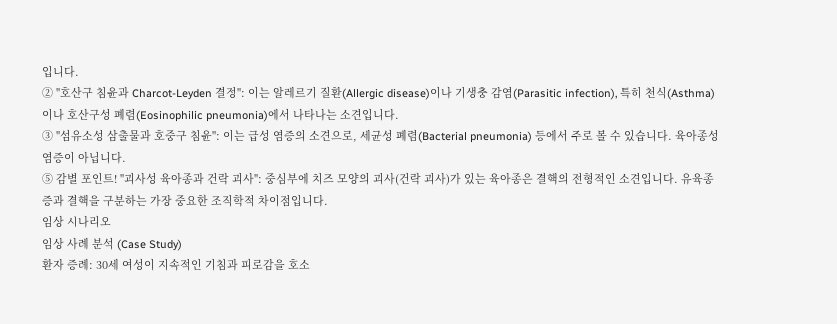입니다.
② "호산구 침윤과 Charcot-Leyden 결정": 이는 알레르기 질환(Allergic disease)이나 기생충 감염(Parasitic infection), 특히 천식(Asthma)이나 호산구성 폐렴(Eosinophilic pneumonia)에서 나타나는 소견입니다.
③ "섬유소성 삼출물과 호중구 침윤": 이는 급성 염증의 소견으로, 세균성 폐렴(Bacterial pneumonia) 등에서 주로 볼 수 있습니다. 육아종성 염증이 아닙니다.
⑤ 감별 포인트! "괴사성 육아종과 건락 괴사": 중심부에 치즈 모양의 괴사(건락 괴사)가 있는 육아종은 결핵의 전형적인 소견입니다. 유육종증과 결핵을 구분하는 가장 중요한 조직학적 차이점입니다.
임상 시나리오
임상 사례 분석 (Case Study)
환자 증례: 30세 여성이 지속적인 기침과 피로감을 호소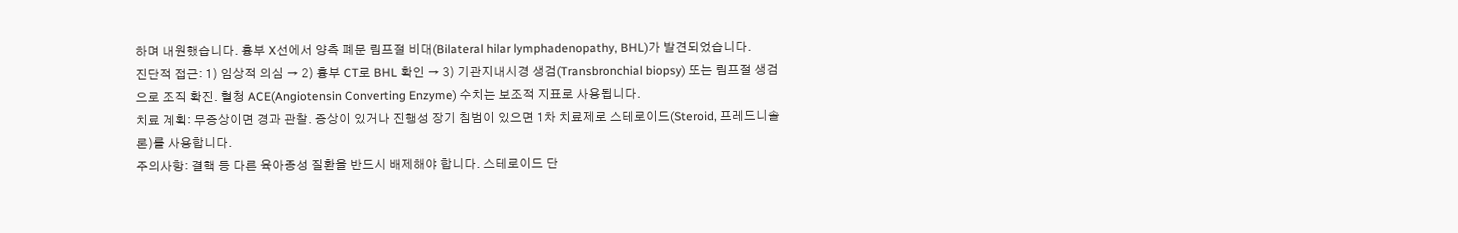하며 내원했습니다. 흉부 X선에서 양측 폐문 림프절 비대(Bilateral hilar lymphadenopathy, BHL)가 발견되었습니다.
진단적 접근: 1) 임상적 의심 → 2) 흉부 CT로 BHL 확인 → 3) 기관지내시경 생검(Transbronchial biopsy) 또는 림프절 생검으로 조직 확진. 혈청 ACE(Angiotensin Converting Enzyme) 수치는 보조적 지표로 사용됩니다.
치료 계획: 무증상이면 경과 관찰. 증상이 있거나 진행성 장기 침범이 있으면 1차 치료제로 스테로이드(Steroid, 프레드니솔론)를 사용합니다.
주의사항: 결핵 등 다른 육아종성 질환을 반드시 배제해야 합니다. 스테로이드 단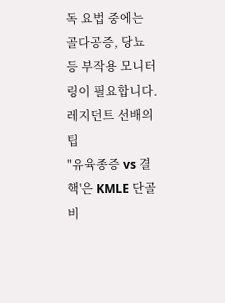독 요법 중에는 골다공증, 당뇨 등 부작용 모니터링이 필요합니다.
레지던트 선배의 팁
"유육종증 vs 결핵'은 KMLE 단골 비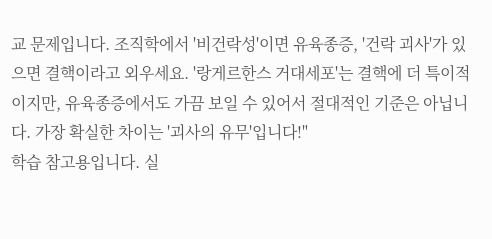교 문제입니다. 조직학에서 '비건락성'이면 유육종증, '건락 괴사'가 있으면 결핵이라고 외우세요. '랑게르한스 거대세포'는 결핵에 더 특이적이지만, 유육종증에서도 가끔 보일 수 있어서 절대적인 기준은 아닙니다. 가장 확실한 차이는 '괴사의 유무'입니다!"
학습 참고용입니다. 실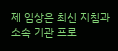제 임상은 최신 지침과 소속 기관 프로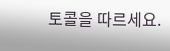토콜을 따르세요.